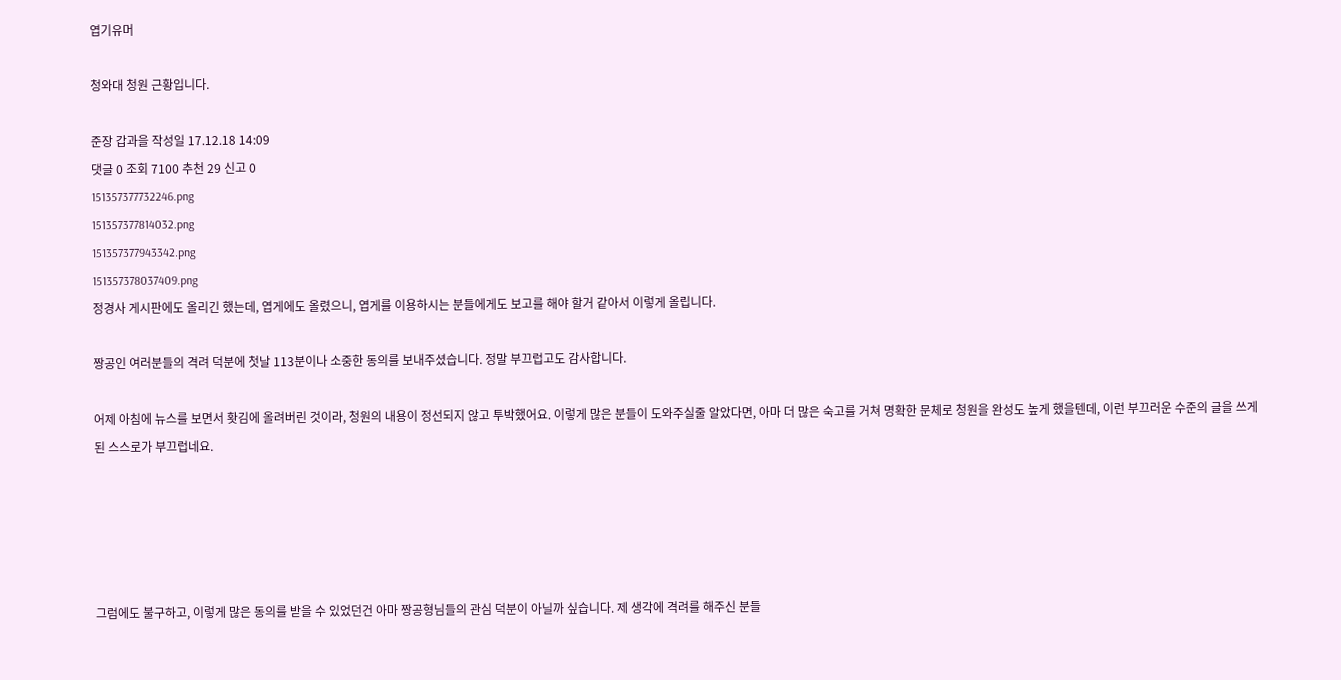엽기유머

청와대 청원 근황입니다.

준장 갑과을 작성일 17.12.18 14:09
댓글 0 조회 7100 추천 29 신고 0
151357377732246.png
151357377814032.png
151357377943342.png
151357378037409.png
정경사 게시판에도 올리긴 했는데, 엽게에도 올렸으니, 엽게를 이용하시는 분들에게도 보고를 해야 할거 같아서 이렇게 올립니다.

짱공인 여러분들의 격려 덕분에 첫날 113분이나 소중한 동의를 보내주셨습니다. 정말 부끄럽고도 감사합니다.

어제 아침에 뉴스를 보면서 홧김에 올려버린 것이라, 청원의 내용이 정선되지 않고 투박했어요. 이렇게 많은 분들이 도와주실줄 알았다면, 아마 더 많은 숙고를 거쳐 명확한 문체로 청원을 완성도 높게 했을텐데, 이런 부끄러운 수준의 글을 쓰게 된 스스로가 부끄럽네요.





그럼에도 불구하고, 이렇게 많은 동의를 받을 수 있었던건 아마 짱공형님들의 관심 덕분이 아닐까 싶습니다. 제 생각에 격려를 해주신 분들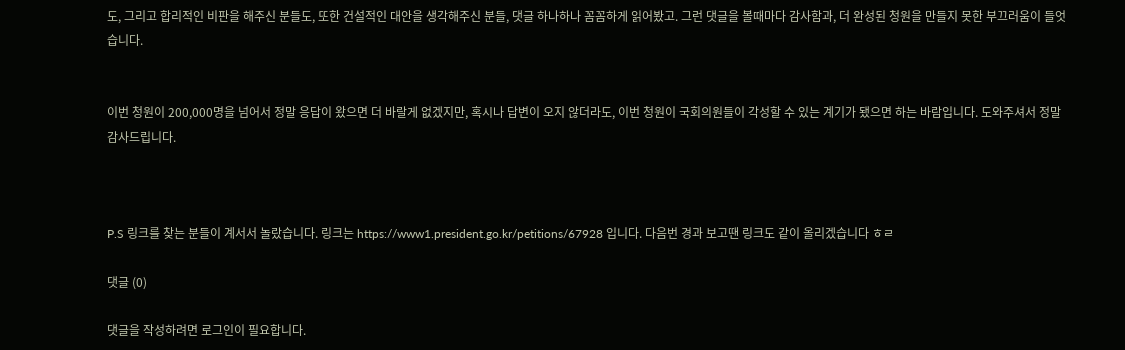도, 그리고 합리적인 비판을 해주신 분들도, 또한 건설적인 대안을 생각해주신 분들, 댓글 하나하나 꼼꼼하게 읽어봤고. 그런 댓글을 볼때마다 감사함과, 더 완성된 청원을 만들지 못한 부끄러움이 들엇습니다.


이번 청원이 200,000명을 넘어서 정말 응답이 왔으면 더 바랄게 없겠지만, 혹시나 답변이 오지 않더라도, 이번 청원이 국회의원들이 각성할 수 있는 계기가 됐으면 하는 바람입니다. 도와주셔서 정말 감사드립니다.



P.S 링크를 찾는 분들이 계서서 놀랐습니다. 링크는 https://www1.president.go.kr/petitions/67928 입니다. 다음번 경과 보고땐 링크도 같이 올리겠습니다 ㅎㄹ

댓글 (0)

댓글을 작성하려면 로그인이 필요합니다.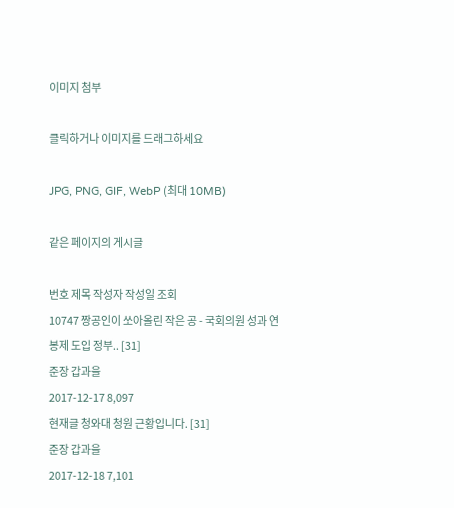이미지 첨부

클릭하거나 이미지를 드래그하세요

JPG, PNG, GIF, WebP (최대 10MB)

같은 페이지의 게시글

번호 제목 작성자 작성일 조회
10747 짱공인이 쏘아올린 작은 공 - 국회의원 성과 연봉제 도입 정부.. [31]
준장 갑과을
2017-12-17 8,097
현재글 청와대 청원 근황입니다. [31]
준장 갑과을
2017-12-18 7,101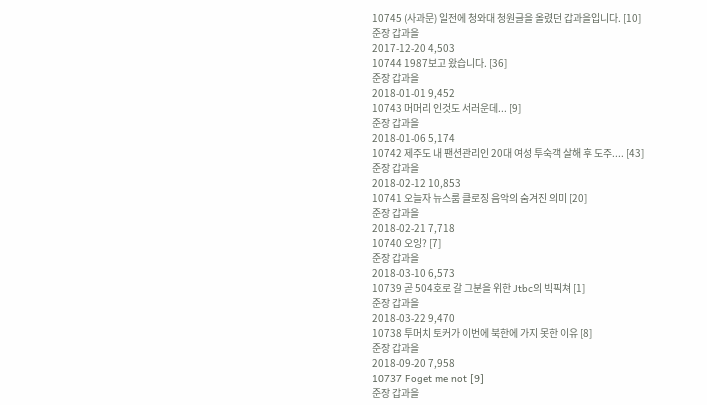10745 (사과문) 일전에 청와대 청원글을 올렸던 갑과을입니다. [10]
준장 갑과을
2017-12-20 4,503
10744 1987보고 왔습니다. [36]
준장 갑과을
2018-01-01 9,452
10743 머머리 인것도 서러운데... [9]
준장 갑과을
2018-01-06 5,174
10742 제주도 내 팬션관리인 20대 여성 투숙객 살해 후 도주.... [43]
준장 갑과을
2018-02-12 10,853
10741 오늘자 뉴스룸 클로징 음악의 숨겨진 의미 [20]
준장 갑과을
2018-02-21 7,718
10740 오잉? [7]
준장 갑과을
2018-03-10 6,573
10739 곧 504호로 갈 그분을 위한 Jtbc의 빅픽쳐 [1]
준장 갑과을
2018-03-22 9,470
10738 투머치 토커가 이번에 북한에 가지 못한 이유 [8]
준장 갑과을
2018-09-20 7,958
10737 Foget me not [9]
준장 갑과을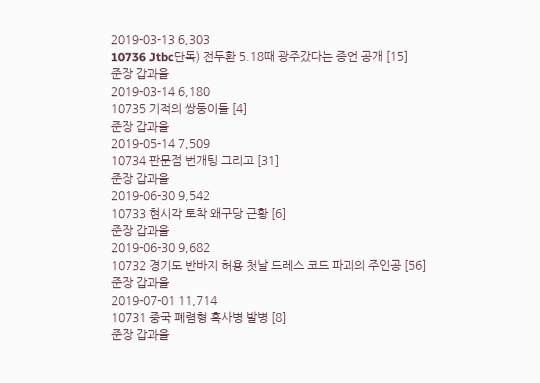2019-03-13 6,303
10736 Jtbc단독) 전두환 5.18때 광주갔다는 증언 공개 [15]
준장 갑과을
2019-03-14 6,180
10735 기적의 쌍둥이들 [4]
준장 갑과을
2019-05-14 7,509
10734 판문점 번개팅 그리고 [31]
준장 갑과을
2019-06-30 9,542
10733 현시각 토착 왜구당 근황 [6]
준장 갑과을
2019-06-30 9,682
10732 경기도 반바지 허용 첫날 드레스 코드 파괴의 주인공 [56]
준장 갑과을
2019-07-01 11,714
10731 중국 폐렴형 흑사병 발병 [8]
준장 갑과을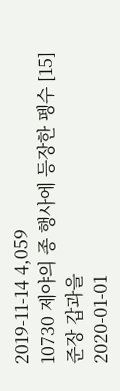2019-11-14 4,059
10730 제야의 종 행사에 등장한 펭수 [15]
준장 갑과을
2020-01-01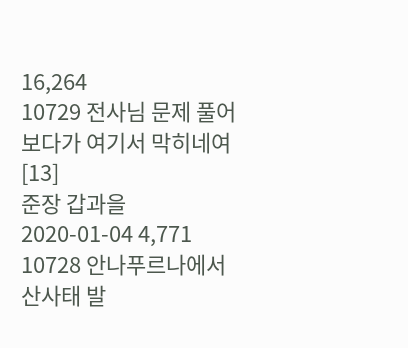16,264
10729 전사님 문제 풀어보다가 여기서 막히네여 [13]
준장 갑과을
2020-01-04 4,771
10728 안나푸르나에서 산사태 발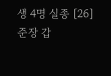생 4명 실종 [26]
준장 갑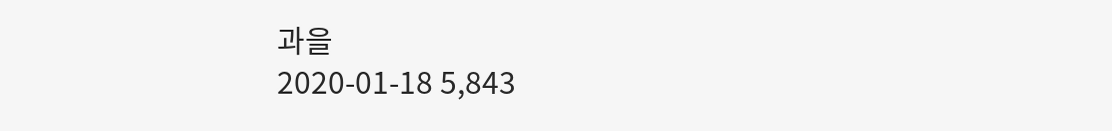과을
2020-01-18 5,843